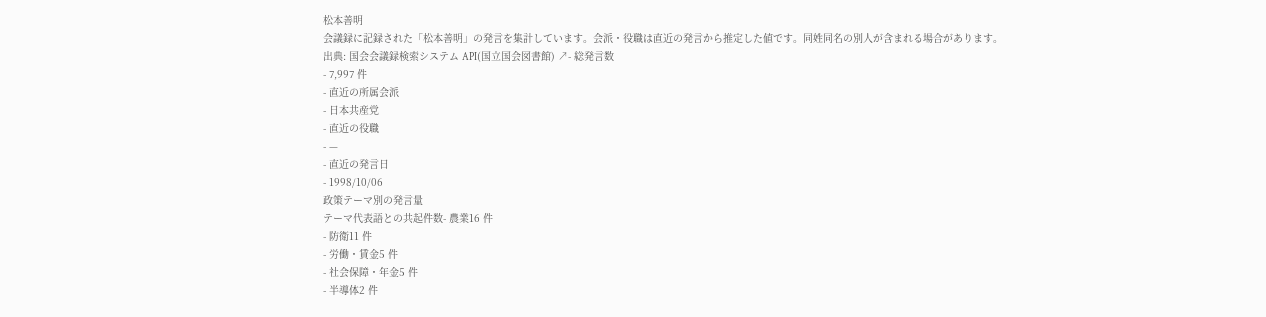松本善明
会議録に記録された「松本善明」の発言を集計しています。会派・役職は直近の発言から推定した値です。同姓同名の別人が含まれる場合があります。
出典: 国会会議録検索システム API(国立国会図書館) ↗- 総発言数
- 7,997 件
- 直近の所属会派
- 日本共産党
- 直近の役職
- —
- 直近の発言日
- 1998/10/06
政策テーマ別の発言量
テーマ代表語との共起件数- 農業16 件
- 防衛11 件
- 労働・賃金5 件
- 社会保障・年金5 件
- 半導体2 件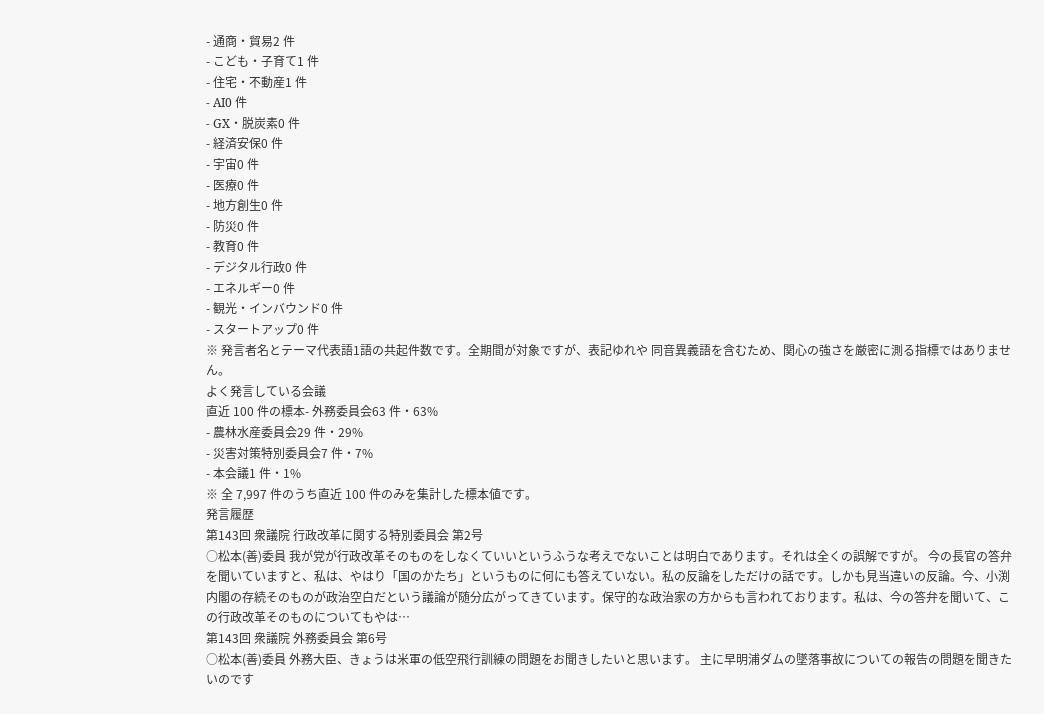- 通商・貿易2 件
- こども・子育て1 件
- 住宅・不動産1 件
- AI0 件
- GX・脱炭素0 件
- 経済安保0 件
- 宇宙0 件
- 医療0 件
- 地方創生0 件
- 防災0 件
- 教育0 件
- デジタル行政0 件
- エネルギー0 件
- 観光・インバウンド0 件
- スタートアップ0 件
※ 発言者名とテーマ代表語1語の共起件数です。全期間が対象ですが、表記ゆれや 同音異義語を含むため、関心の強さを厳密に測る指標ではありません。
よく発言している会議
直近 100 件の標本- 外務委員会63 件・63%
- 農林水産委員会29 件・29%
- 災害対策特別委員会7 件・7%
- 本会議1 件・1%
※ 全 7,997 件のうち直近 100 件のみを集計した標本値です。
発言履歴
第143回 衆議院 行政改革に関する特別委員会 第2号
○松本(善)委員 我が党が行政改革そのものをしなくていいというふうな考えでないことは明白であります。それは全くの誤解ですが。 今の長官の答弁を聞いていますと、私は、やはり「国のかたち」というものに何にも答えていない。私の反論をしただけの話です。しかも見当違いの反論。今、小渕内閣の存続そのものが政治空白だという議論が随分広がってきています。保守的な政治家の方からも言われております。私は、今の答弁を聞いて、この行政改革そのものについてもやは…
第143回 衆議院 外務委員会 第6号
○松本(善)委員 外務大臣、きょうは米軍の低空飛行訓練の問題をお聞きしたいと思います。 主に早明浦ダムの墜落事故についての報告の問題を聞きたいのです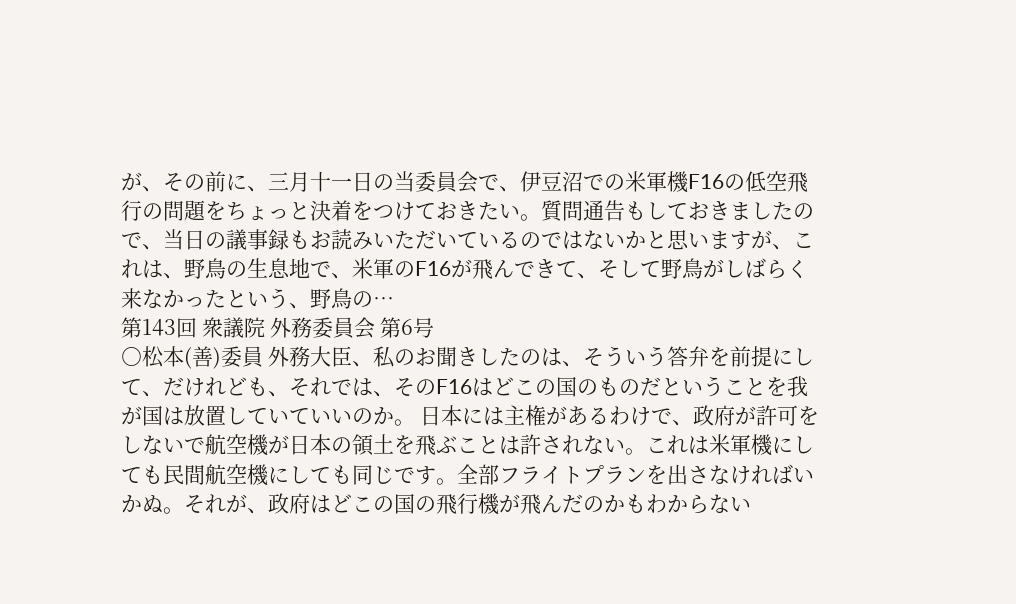が、その前に、三月十一日の当委員会で、伊豆沼での米軍機F16の低空飛行の問題をちょっと決着をつけておきたい。質問通告もしておきましたので、当日の議事録もお読みいただいているのではないかと思いますが、これは、野鳥の生息地で、米軍のF16が飛んできて、そして野鳥がしばらく来なかったという、野鳥の…
第143回 衆議院 外務委員会 第6号
○松本(善)委員 外務大臣、私のお聞きしたのは、そういう答弁を前提にして、だけれども、それでは、そのF16はどこの国のものだということを我が国は放置していていいのか。 日本には主権があるわけで、政府が許可をしないで航空機が日本の領土を飛ぶことは許されない。これは米軍機にしても民間航空機にしても同じです。全部フライトプランを出さなければいかぬ。それが、政府はどこの国の飛行機が飛んだのかもわからない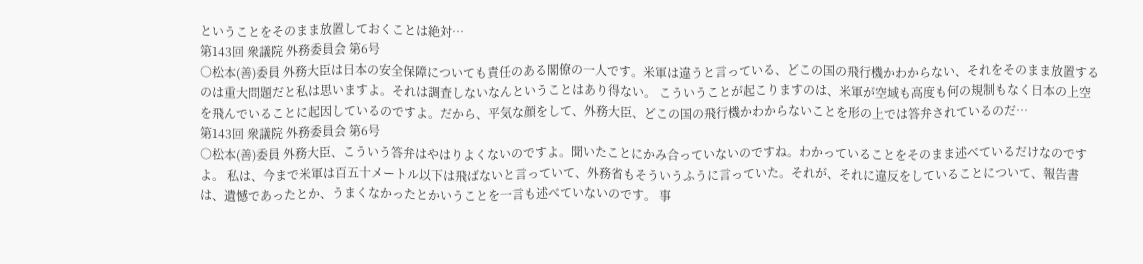ということをそのまま放置しておくことは絶対…
第143回 衆議院 外務委員会 第6号
○松本(善)委員 外務大臣は日本の安全保障についても責任のある閣僚の一人です。米軍は違うと言っている、どこの国の飛行機かわからない、それをそのまま放置するのは重大問題だと私は思いますよ。それは調査しないなんということはあり得ない。 こういうことが起こりますのは、米軍が空域も高度も何の規制もなく日本の上空を飛んでいることに起因しているのですよ。だから、平気な顔をして、外務大臣、どこの国の飛行機かわからないことを形の上では答弁されているのだ…
第143回 衆議院 外務委員会 第6号
○松本(善)委員 外務大臣、こういう答弁はやはりよくないのですよ。聞いたことにかみ合っていないのですね。わかっていることをそのまま述べているだけなのですよ。 私は、今まで米軍は百五十メートル以下は飛ばないと言っていて、外務省もそういうふうに言っていた。それが、それに違反をしていることについて、報告書は、遺憾であったとか、うまくなかったとかいうことを一言も述べていないのです。 事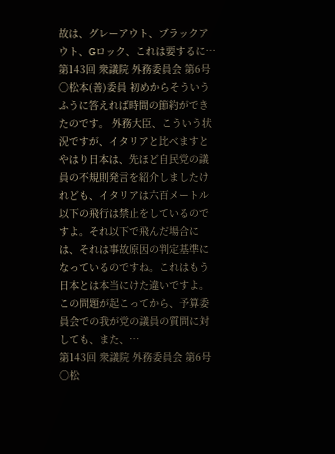故は、グレーアウト、ブラックアウト、Gロック、これは要するに…
第143回 衆議院 外務委員会 第6号
○松本(善)委員 初めからそういうふうに答えれば時間の節約ができたのです。 外務大臣、こういう状況ですが、イタリアと比べますとやはり日本は、先ほど自民党の議員の不規則発言を紹介しましたけれども、イタリアは六百メートル以下の飛行は禁止をしているのですよ。それ以下で飛んだ場合には、それは事故原因の判定基準になっているのですね。これはもう日本とは本当にけた違いですよ。 この問題が起こってから、予算委員会での我が党の議員の質問に対しても、また、…
第143回 衆議院 外務委員会 第6号
○松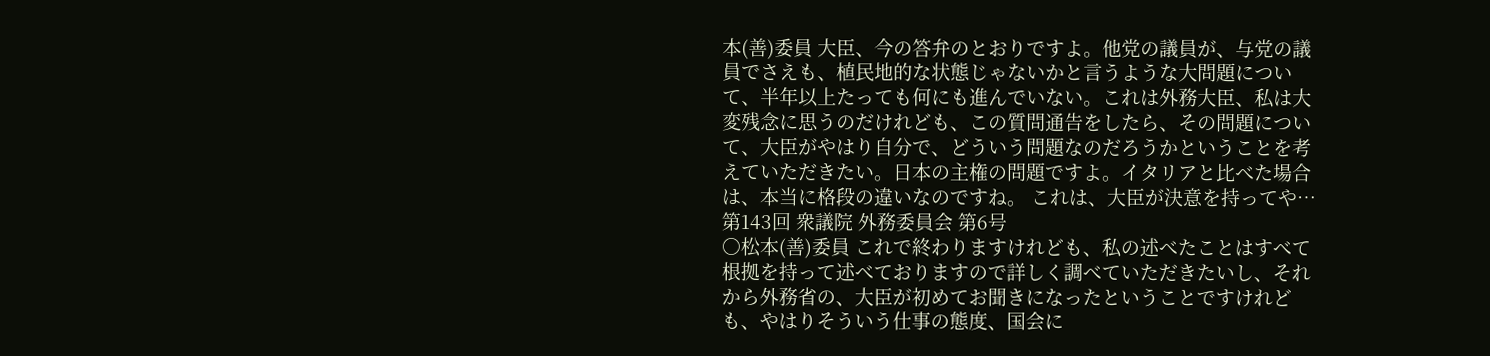本(善)委員 大臣、今の答弁のとおりですよ。他党の議員が、与党の議員でさえも、植民地的な状態じゃないかと言うような大問題について、半年以上たっても何にも進んでいない。これは外務大臣、私は大変残念に思うのだけれども、この質問通告をしたら、その問題について、大臣がやはり自分で、どういう問題なのだろうかということを考えていただきたい。日本の主権の問題ですよ。イタリアと比べた場合は、本当に格段の違いなのですね。 これは、大臣が決意を持ってや…
第143回 衆議院 外務委員会 第6号
○松本(善)委員 これで終わりますけれども、私の述べたことはすべて根拠を持って述べておりますので詳しく調べていただきたいし、それから外務省の、大臣が初めてお聞きになったということですけれども、やはりそういう仕事の態度、国会に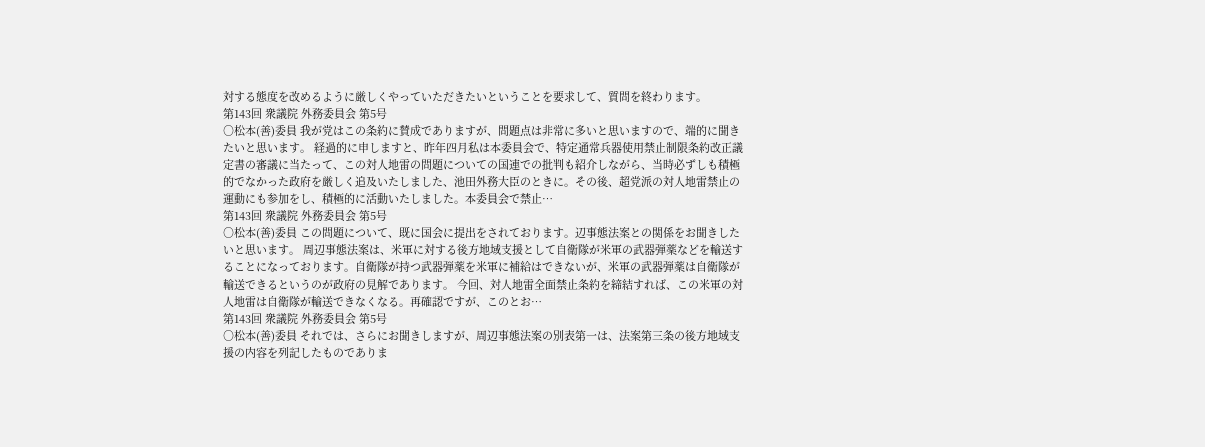対する態度を改めるように厳しくやっていただきたいということを要求して、質問を終わります。
第143回 衆議院 外務委員会 第5号
○松本(善)委員 我が党はこの条約に賛成でありますが、問題点は非常に多いと思いますので、端的に聞きたいと思います。 経過的に申しますと、昨年四月私は本委員会で、特定通常兵器使用禁止制限条約改正議定書の審議に当たって、この対人地雷の問題についての国連での批判も紹介しながら、当時必ずしも積極的でなかった政府を厳しく追及いたしました、池田外務大臣のときに。その後、超党派の対人地雷禁止の運動にも参加をし、積極的に活動いたしました。本委員会で禁止…
第143回 衆議院 外務委員会 第5号
○松本(善)委員 この問題について、既に国会に提出をされております。辺事態法案との関係をお聞きしたいと思います。 周辺事態法案は、米軍に対する後方地域支援として自衛隊が米軍の武器弾薬などを輸送することになっております。自衛隊が持つ武器弾薬を米軍に補給はできないが、米軍の武器弾薬は自衛隊が輸送できるというのが政府の見解であります。 今回、対人地雷全面禁止条約を締結すれば、この米軍の対人地雷は自衛隊が輸送できなくなる。再確認ですが、このとお…
第143回 衆議院 外務委員会 第5号
○松本(善)委員 それでは、さらにお聞きしますが、周辺事態法案の別表第一は、法案第三条の後方地域支援の内容を列記したものでありま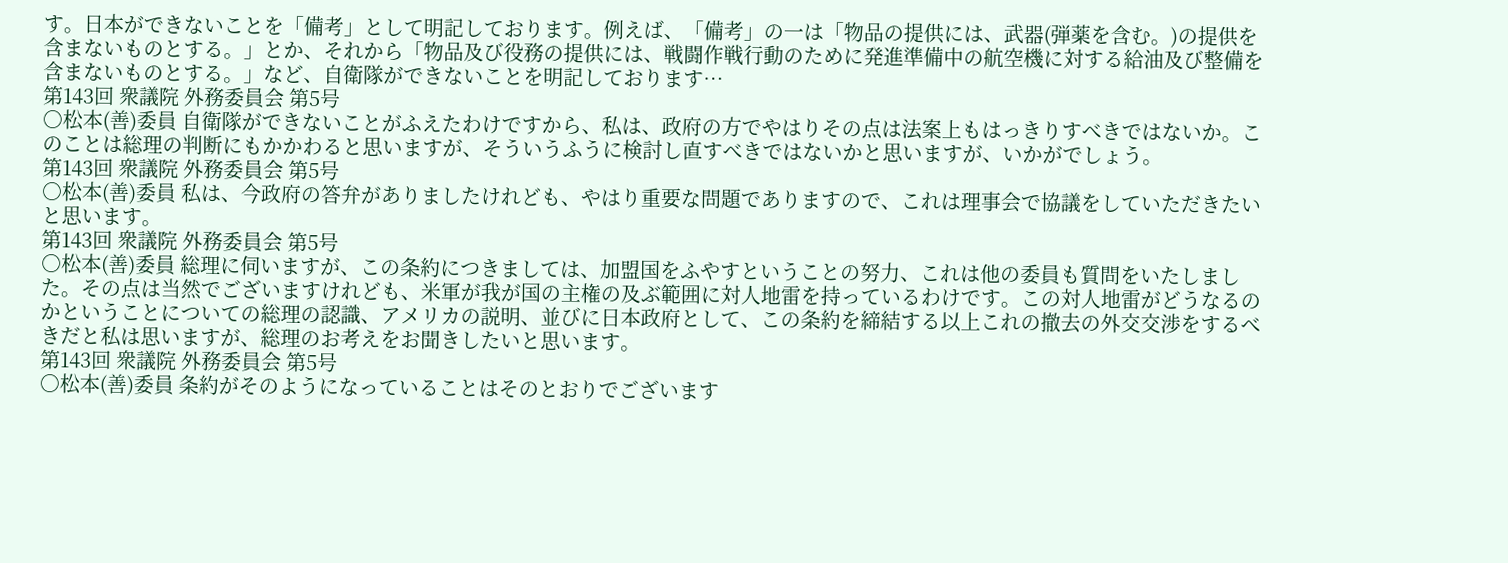す。日本ができないことを「備考」として明記しております。例えば、「備考」の一は「物品の提供には、武器(弾薬を含む。)の提供を含まないものとする。」とか、それから「物品及び役務の提供には、戦闘作戦行動のために発進準備中の航空機に対する給油及び整備を含まないものとする。」など、自衛隊ができないことを明記しております…
第143回 衆議院 外務委員会 第5号
○松本(善)委員 自衛隊ができないことがふえたわけですから、私は、政府の方でやはりその点は法案上もはっきりすべきではないか。このことは総理の判断にもかかわると思いますが、そういうふうに検討し直すべきではないかと思いますが、いかがでしょう。
第143回 衆議院 外務委員会 第5号
○松本(善)委員 私は、今政府の答弁がありましたけれども、やはり重要な問題でありますので、これは理事会で協議をしていただきたいと思います。
第143回 衆議院 外務委員会 第5号
○松本(善)委員 総理に伺いますが、この条約につきましては、加盟国をふやすということの努力、これは他の委員も質問をいたしました。その点は当然でございますけれども、米軍が我が国の主権の及ぶ範囲に対人地雷を持っているわけです。この対人地雷がどうなるのかということについての総理の認識、アメリカの説明、並びに日本政府として、この条約を締結する以上これの撤去の外交交渉をするべきだと私は思いますが、総理のお考えをお聞きしたいと思います。
第143回 衆議院 外務委員会 第5号
○松本(善)委員 条約がそのようになっていることはそのとおりでございます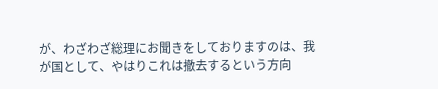が、わざわざ総理にお聞きをしておりますのは、我が国として、やはりこれは撤去するという方向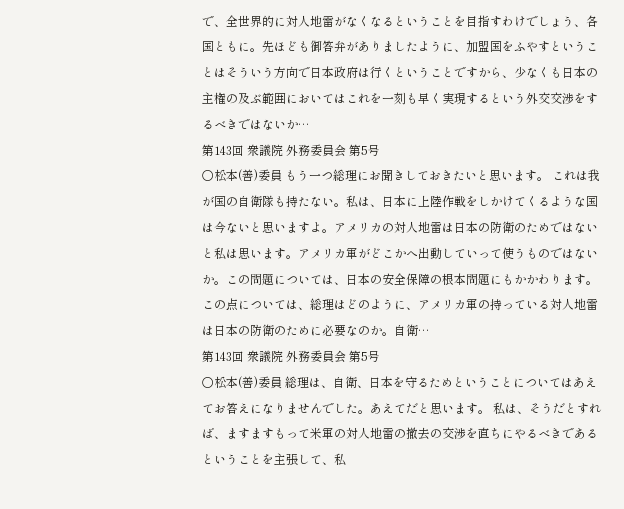で、全世界的に対人地雷がなくなるということを目指すわけでしょう、各国ともに。先ほども御答弁がありましたように、加盟国をふやすということはそういう方向で日本政府は行くということですから、少なくも日本の主権の及ぶ範囲においてはこれを一刻も早く実現するという外交交渉をするべきではないか…
第143回 衆議院 外務委員会 第5号
○松本(善)委員 もう一つ総理にお聞きしておきたいと思います。 これは我が国の自衛隊も持たない。私は、日本に上陸作戦をしかけてくるような国は今ないと思いますよ。アメリカの対人地雷は日本の防衛のためではないと私は思います。アメリカ軍がどこかへ出動していって使うものではないか。この問題については、日本の安全保障の根本問題にもかかわります。 この点については、総理はどのように、アメリカ軍の持っている対人地雷は日本の防衛のために必要なのか。自衛…
第143回 衆議院 外務委員会 第5号
○松本(善)委員 総理は、自衛、日本を守るためということについてはあえてお答えになりませんでした。あえてだと思います。 私は、そうだとすれば、ますますもって米軍の対人地雷の撤去の交渉を直ちにやるべきであるということを主張して、私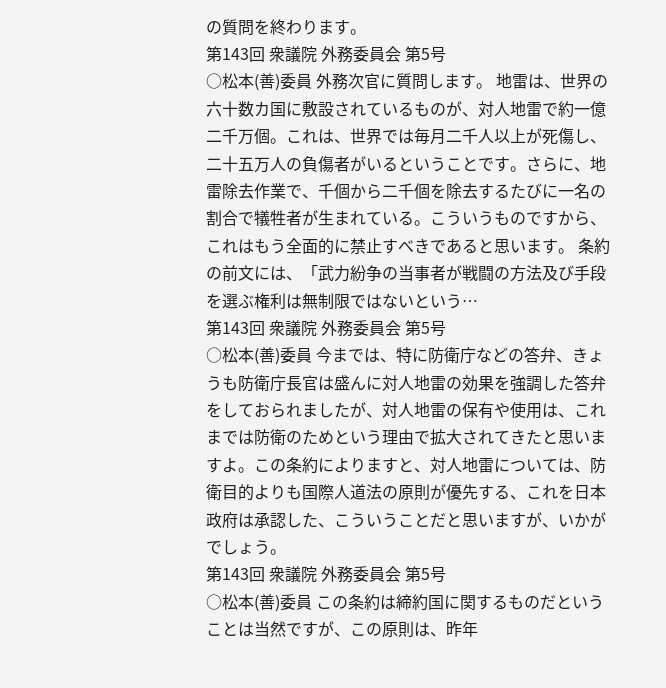の質問を終わります。
第143回 衆議院 外務委員会 第5号
○松本(善)委員 外務次官に質問します。 地雷は、世界の六十数カ国に敷設されているものが、対人地雷で約一億二千万個。これは、世界では毎月二千人以上が死傷し、二十五万人の負傷者がいるということです。さらに、地雷除去作業で、千個から二千個を除去するたびに一名の割合で犠牲者が生まれている。こういうものですから、これはもう全面的に禁止すべきであると思います。 条約の前文には、「武力紛争の当事者が戦闘の方法及び手段を選ぶ権利は無制限ではないという…
第143回 衆議院 外務委員会 第5号
○松本(善)委員 今までは、特に防衛庁などの答弁、きょうも防衛庁長官は盛んに対人地雷の効果を強調した答弁をしておられましたが、対人地雷の保有や使用は、これまでは防衛のためという理由で拡大されてきたと思いますよ。この条約によりますと、対人地雷については、防衛目的よりも国際人道法の原則が優先する、これを日本政府は承認した、こういうことだと思いますが、いかがでしょう。
第143回 衆議院 外務委員会 第5号
○松本(善)委員 この条約は締約国に関するものだということは当然ですが、この原則は、昨年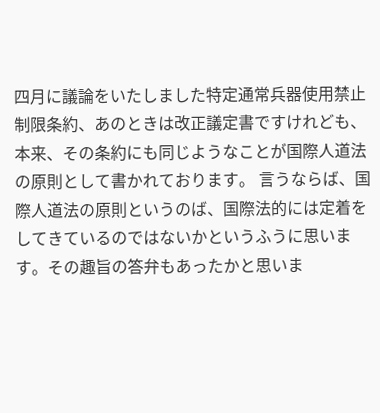四月に議論をいたしました特定通常兵器使用禁止制限条約、あのときは改正議定書ですけれども、本来、その条約にも同じようなことが国際人道法の原則として書かれております。 言うならば、国際人道法の原則というのば、国際法的には定着をしてきているのではないかというふうに思います。その趣旨の答弁もあったかと思いま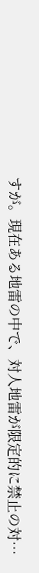すが。現在ある地雷の中で、対人地雷が限定的に禁止の対…